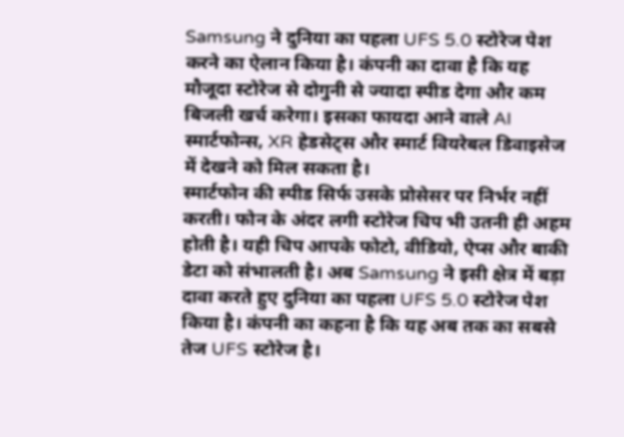Samsung ने दुनिया का पहला UFS 5.0 स्टोरेज पेश करने का ऐलान किया है। कंपनी का दावा है कि यह मौजूदा स्टोरेज से दोगुनी से ज्यादा स्पीड देगा और कम बिजली खर्च करेगा। इसका फायदा आने वाले AI स्मार्टफोन्स, XR हेडसेट्स और स्मार्ट वियरेबल डिवाइसेज में देखने को मिल सकता है।
स्मार्टफोन की स्पीड सिर्फ उसके प्रोसेसर पर निर्भर नहीं करती। फोन के अंदर लगी स्टोरेज चिप भी उतनी ही अहम होती है। यही चिप आपके फोटो, वीडियो, ऐप्स और बाकी डेटा को संभालती है। अब Samsung ने इसी क्षेत्र में बड़ा दावा करते हुए दुनिया का पहला UFS 5.0 स्टोरेज पेश किया है। कंपनी का कहना है कि यह अब तक का सबसे तेज UFS स्टोरेज है।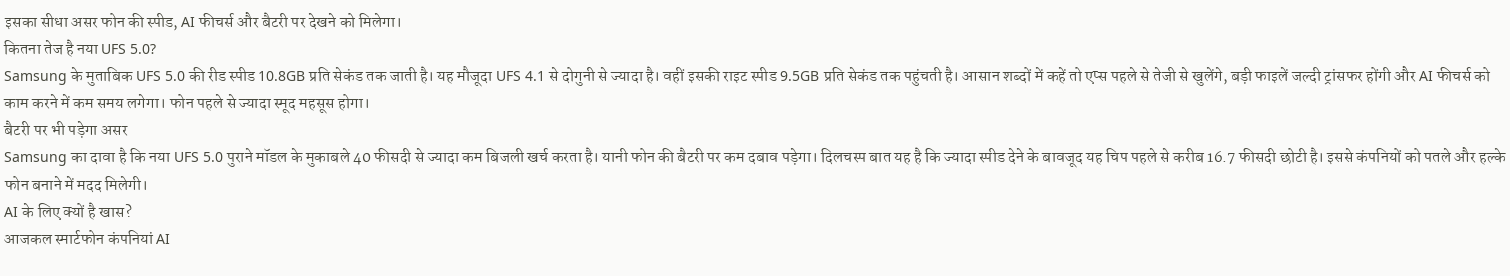इसका सीधा असर फोन की स्पीड, AI फीचर्स और बैटरी पर देखने को मिलेगा।
कितना तेज है नया UFS 5.0?
Samsung के मुताबिक UFS 5.0 की रीड स्पीड 10.8GB प्रति सेकंड तक जाती है। यह मौजूदा UFS 4.1 से दोगुनी से ज्यादा है। वहीं इसकी राइट स्पीड 9.5GB प्रति सेकंड तक पहुंचती है। आसान शब्दों में कहें तो एप्स पहले से तेजी से खुलेंगे, बड़ी फाइलें जल्दी ट्रांसफर होंगी और AI फीचर्स को काम करने में कम समय लगेगा। फोन पहले से ज्यादा स्मूद महसूस होगा।
बैटरी पर भी पड़ेगा असर
Samsung का दावा है कि नया UFS 5.0 पुराने मॉडल के मुकाबले 40 फीसदी से ज्यादा कम बिजली खर्च करता है। यानी फोन की बैटरी पर कम दबाव पड़ेगा। दिलचस्प बात यह है कि ज्यादा स्पीड देने के बावजूद यह चिप पहले से करीब 16.7 फीसदी छोटी है। इससे कंपनियों को पतले और हल्के फोन बनाने में मदद मिलेगी।
AI के लिए क्यों है खास?
आजकल स्मार्टफोन कंपनियां AI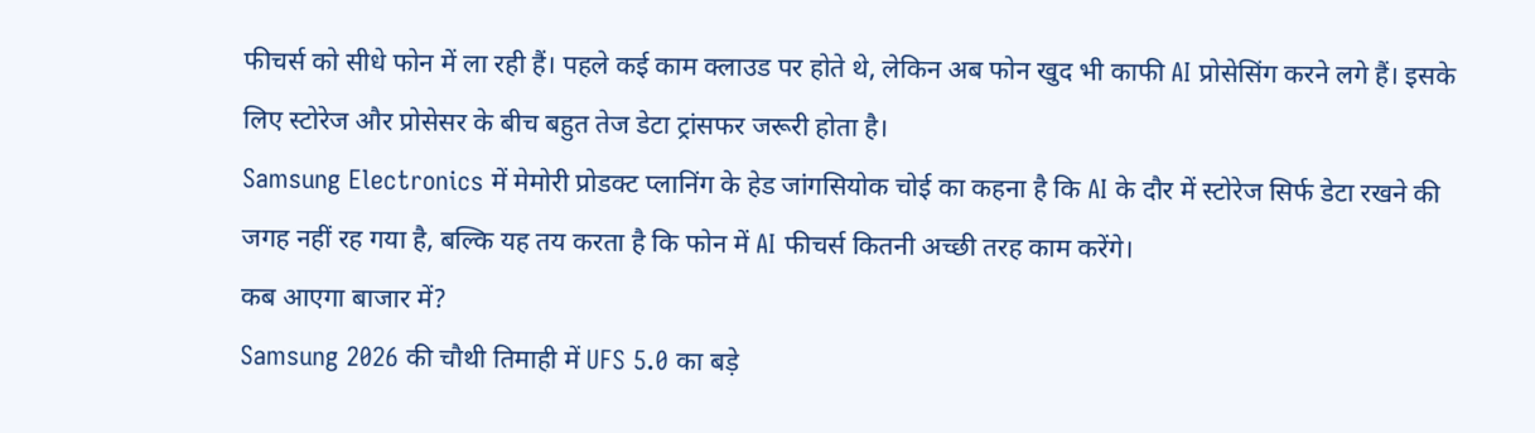फीचर्स को सीधे फोन में ला रही हैं। पहले कई काम क्लाउड पर होते थे, लेकिन अब फोन खुद भी काफी AI प्रोसेसिंग करने लगे हैं। इसके लिए स्टोरेज और प्रोसेसर के बीच बहुत तेज डेटा ट्रांसफर जरूरी होता है।
Samsung Electronics में मेमोरी प्रोडक्ट प्लानिंग के हेड जांगसियोक चोई का कहना है कि AI के दौर में स्टोरेज सिर्फ डेटा रखने की जगह नहीं रह गया है, बल्कि यह तय करता है कि फोन में AI फीचर्स कितनी अच्छी तरह काम करेंगे।
कब आएगा बाजार में?
Samsung 2026 की चौथी तिमाही में UFS 5.0 का बड़े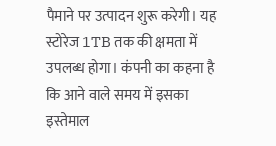पैमाने पर उत्पादन शुरू करेगी। यह स्टोरेज 1TB तक की क्षमता में उपलब्ध होगा। कंपनी का कहना है कि आने वाले समय में इसका इस्तेमाल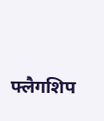फ्लैगशिप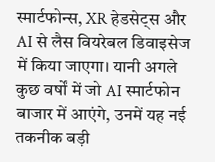स्मार्टफोन्स, XR हेडसेट्स और AI से लैस वियरेबल डिवाइसेज में किया जाएगा। यानी अगले कुछ वर्षों में जो AI स्मार्टफोन बाजार में आएंगे, उनमें यह नई तकनीक बड़ी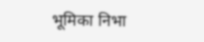भूमिका निभा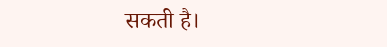सकती है।